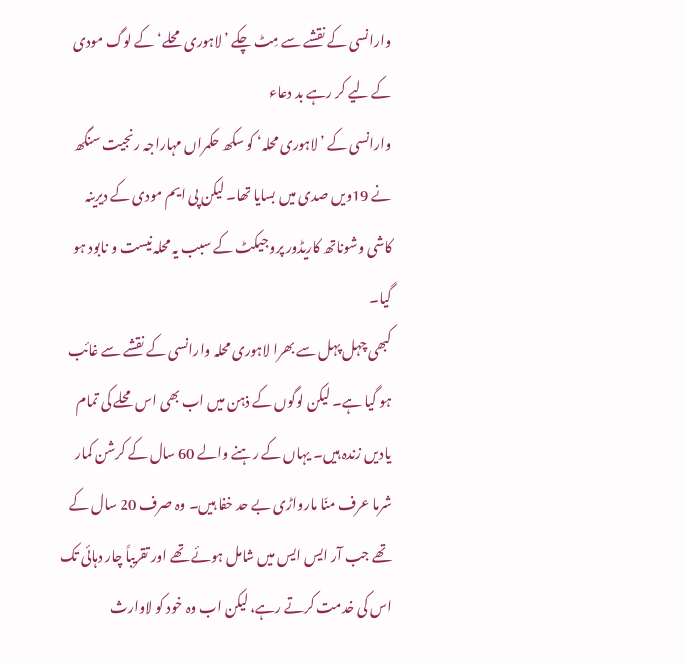وارانسی کے نقشے سے مِٹ چکے ’لاہوری محلے‘ کے لوگ مودی کے لیے کر رہے بد دعاء
وارانسی کے ’لاہوری محلہ‘ کو سکھ حکمراں مہاراجہ رنجیت سنگھ نے 19ویں صدی میں بسایا تھا۔ لیکن پی ایم مودی کے دیرینہ کاشی وشوناتھ کاریڈور پروجیکٹ کے سبب یہ محلہ نیست و نابود ہو گیا۔
کبھی چہل پہل سے بھرا لاہوری محلہ وارانسی کے نقشے سے غائب ہو گیا ہے۔ لیکن لوگوں کے ذہن میں اب بھی اس محلے کی تمام یادیں زندہ ہیں۔ یہاں کے رہنے والے 60 سال کے کرشن کمار شرما عرف منّا مارواڑی بے حد خفا ہیں۔ وہ صرف 20 سال کے تھے جب آر ایس ایس میں شامل ہوئے تھے اور تقریباً چار دہائی تک اس کی خدمت کرتے رہے، لیکن اب وہ خود کو لاوارث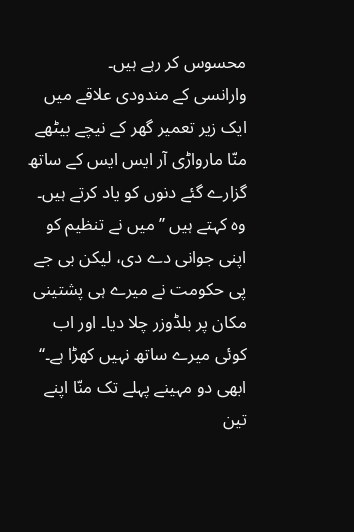محسوس کر رہے ہیں۔
وارانسی کے مندودی علاقے میں ایک زیر تعمیر گھر کے نیچے بیٹھے منّا مارواڑی آر ایس ایس کے ساتھ گزارے گئے دنوں کو یاد کرتے ہیں۔ وہ کہتے ہیں ’’میں نے تنظیم کو اپنی جوانی دے دی، لیکن بی جے پی حکومت نے میرے ہی پشتینی مکان پر بلڈوزر چلا دیا۔ اور اب کوئی میرے ساتھ نہیں کھڑا ہے۔‘‘
ابھی دو مہینے پہلے تک منّا اپنے تین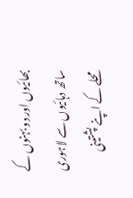بھائیوں اور دو بہنوں کے ساتھ دہائیوں سے لاہوری محلے کے اپنے پشتینی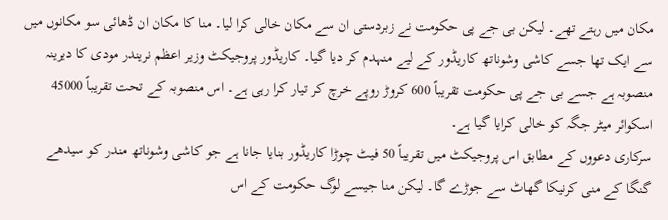مکان میں رہتے تھے۔ لیکن بی جے پی حکومت نے زبردستی ان سے مکان خالی کرا لیا۔ منا کا مکان ان ڈھائی سو مکانوں میں سے ایک تھا جسے کاشی وشوناتھ کاریڈور کے لیے منہدم کر دیا گیا۔ کاریڈور پروجیکٹ وزیر اعظم نریندر مودی کا دیرینہ منصوبہ ہے جسے بی جے پی حکومت تقریباً 600 کروڑ روپے خرچ کر تیار کرا رہی ہے۔ اس منصوبہ کے تحت تقریباً 45000 اسکوائر میٹر جگہ کو خالی کرایا گیا ہے۔
سرکاری دعووں کے مطابق اس پروجیکٹ میں تقریباً 50 فیٹ چوڑا کاریڈور بنایا جانا ہے جو کاشی وشوناتھ مندر کو سیدھے گنگا کے منی کرنیکا گھاٹ سے جوڑے گا۔ لیکن منا جیسے لوگ حکومت کے اس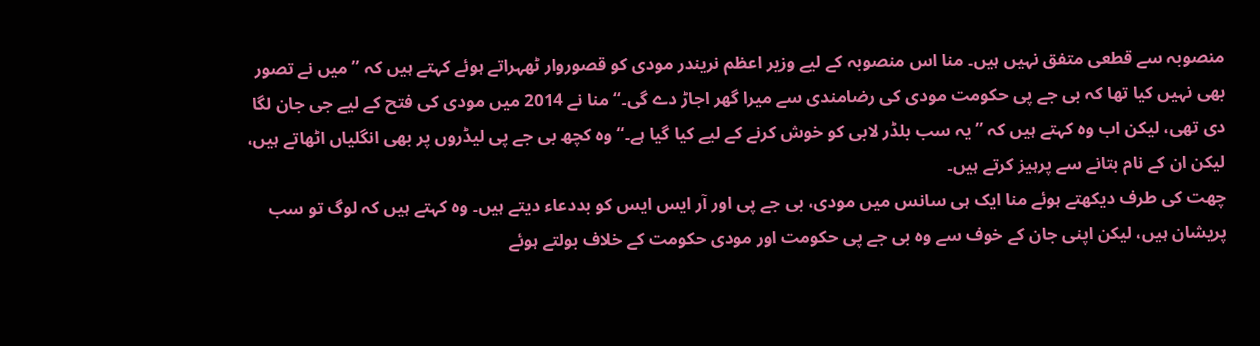منصوبہ سے قطعی متفق نہیں ہیں۔ منا اس منصوبہ کے لیے وزیر اعظم نریندر مودی کو قصوروار ٹھہراتے ہوئے کہتے ہیں کہ ’’میں نے تصور بھی نہیں کیا تھا کہ بی جے پی حکومت مودی کی رضامندی سے میرا گھر اجاڑ دے گی۔‘‘ منا نے 2014 میں مودی کی فتح کے لیے جی جان لگا دی تھی، لیکن اب وہ کہتے ہیں کہ ’’یہ سب بلڈر لابی کو خوش کرنے کے لیے کیا گیا ہے۔‘‘ وہ کچھ بی جے پی لیڈروں پر بھی انگلیاں اٹھاتے ہیں، لیکن ان کے نام بتانے سے پرہیز کرتے ہیں۔
چھت کی طرف دیکھتے ہوئے منا ایک ہی سانس میں مودی، بی جے پی اور آر ایس ایس کو بددعاء دیتے ہیں۔ وہ کہتے ہیں کہ لوگ تو سب پریشان ہیں، لیکن اپنی جان کے خوف سے وہ بی جے پی حکومت اور مودی حکومت کے خلاف بولتے ہوئے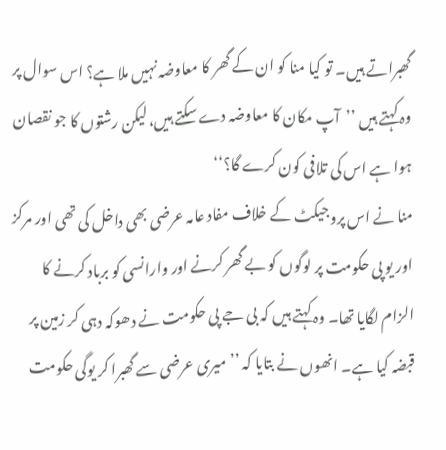گھبراتے ہیں۔ تو کیا منا کو ان کے گھر کا معاوضہ نہیں ملا ہے؟ اس سوال پر وہ کہتے ہیں ’’آپ مکان کا معاوضہ دے سکتے ہیں، لیکن رشتوں کا جو نقصان ہوا ہے اس کی تلافی کون کرے گا؟‘‘
منا نے اس پروجیکٹ کے خلاف مفاد عامہ عرضی بھی داخل کی تھی اور مرکز اور یو پی حکومت پر لوگوں کو بے گھر کرنے اور وارانسی کو برباد کرنے کا الزام لگایا تھا۔ وہ کہتے ہیں کہ بی جے پی حکومت نے دھوکہ دہی کر زمین پر قبضہ کیا ہے۔ انھوں نے بتایا کہ ’’میری عرضی سے گھبرا کر یوگی حکومت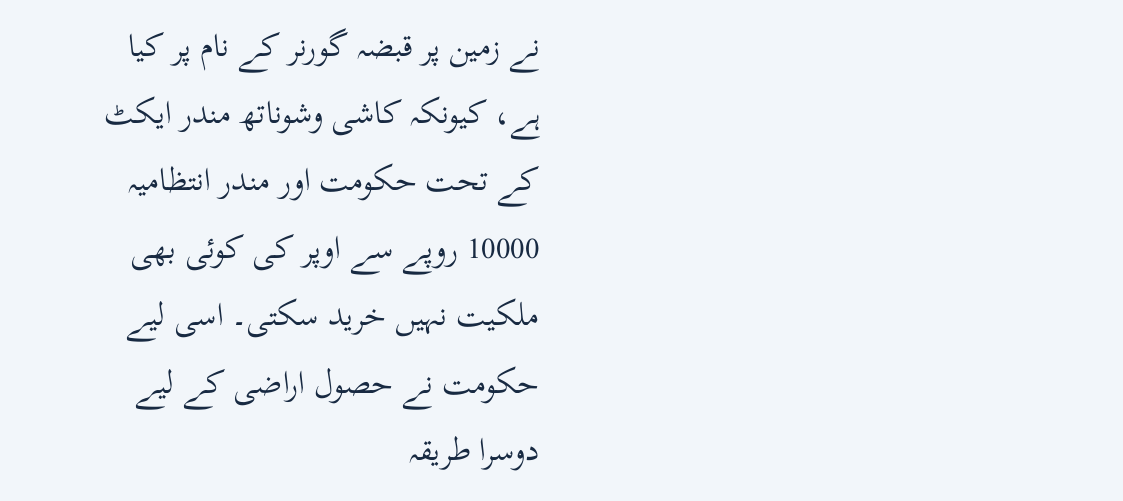نے زمین پر قبضہ گورنر کے نام پر کیا ہے، کیونکہ کاشی وشوناتھ مندر ایکٹ کے تحت حکومت اور مندر انتظامیہ 10000 روپے سے اوپر کی کوئی بھی ملکیت نہیں خرید سکتی۔ اسی لیے حکومت نے حصول اراضی کے لیے دوسرا طریقہ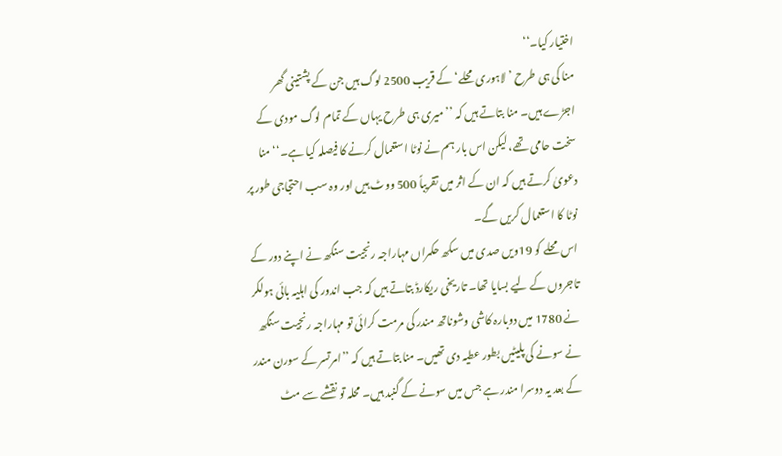اختیار کیا۔‘‘
منا کی ہی طرح ’لاہوری محلے‘ کے قریب 2500 لوگ ہیں جن کے پشتینی گھر اجڑے ہیں۔ منا بتاتے ہیں کہ ’’میری ہی طرح یہاں کے تمام لوگ مودی کے سخت حامی تھے، لیکن اس بار ہم نے نوٹا استعمال کرنے کا فیصلہ کیا ہے۔‘‘ منا دعویٰ کرتے ہیں کہ ان کے اثر میں تقریباً 500 ووٹ ہیں اور وہ سب احتجاجی طور پر نوٹا کا استعمال کریں گے۔
اس محلے کو 19ویں صدی میں سکھ حکمراں مہاراجہ رنجیت سنگھ نے اپنے دور کے تاجروں کے لیے بسایا تھا۔ تاریخی ریکارڈ بتاتے ہیں کہ جب اندور کی اہلیہ بائی ہولکر نے 1780 میں دوبارہ کاشی وشوناتھ مندر کی مرمت کرائی تو مہاراجہ رنجیت سنگھ نے سونے کی پلیٹیں بطور عطیہ دی تھیں۔ منا بتاتے ہیں کہ ’’امرتسر کے سورن مندر کے بعد یہ دوسرا مندر ہے جس میں سونے کے گنبد ہیں۔ محلہ تو نقشے سے مٹ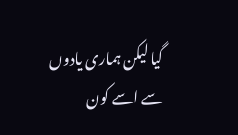گیا لیکن ہماری یادوں سے اسے کون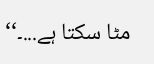مٹا سکتا ہے...۔‘‘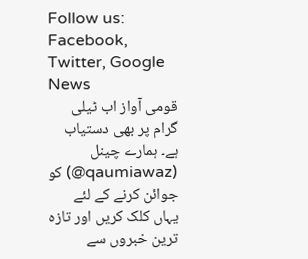Follow us: Facebook, Twitter, Google News
قومی آواز اب ٹیلی گرام پر بھی دستیاب ہے۔ ہمارے چینل (qaumiawaz@) کو جوائن کرنے کے لئے یہاں کلک کریں اور تازہ ترین خبروں سے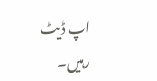اپ ڈیٹ رہیں۔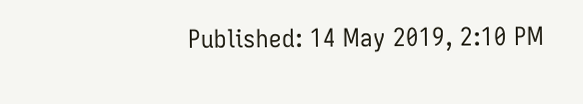Published: 14 May 2019, 2:10 PM